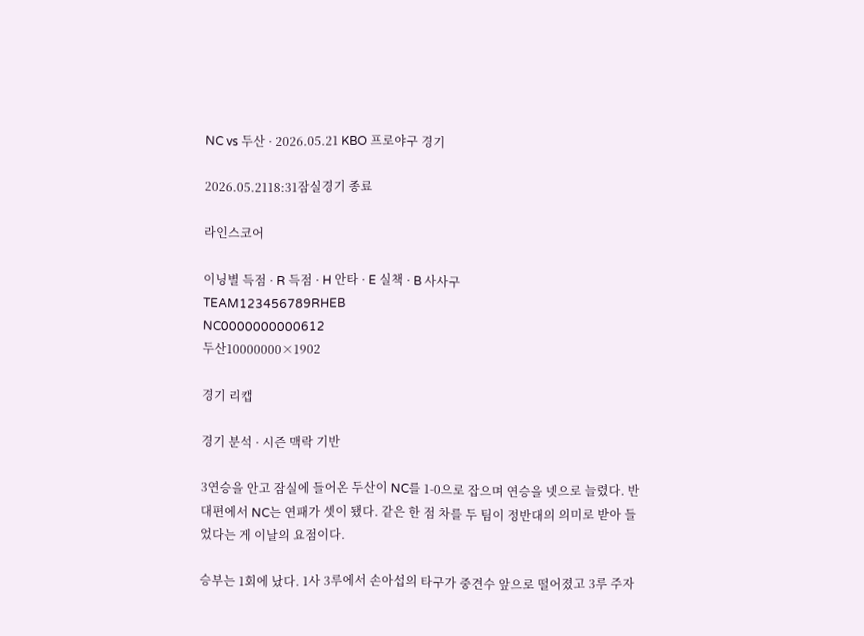NC vs 두산 · 2026.05.21 KBO 프로야구 경기

2026.05.2118:31잠실경기 종료

라인스코어

이닝별 득점 · R 득점 · H 안타 · E 실책 · B 사사구
TEAM123456789RHEB
NC0000000000612
두산10000000×1902

경기 리캡

경기 분석 · 시즌 맥락 기반

3연승을 안고 잠실에 들어온 두산이 NC를 1-0으로 잡으며 연승을 넷으로 늘렸다. 반대편에서 NC는 연패가 셋이 됐다. 같은 한 점 차를 두 팀이 정반대의 의미로 받아 들었다는 게 이날의 요점이다.

승부는 1회에 났다. 1사 3루에서 손아섭의 타구가 중견수 앞으로 떨어졌고 3루 주자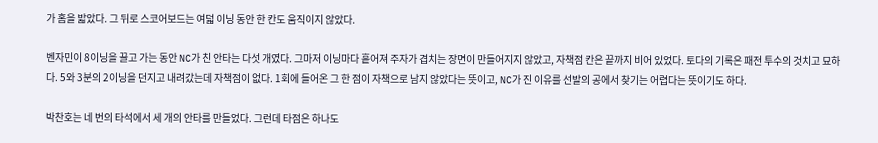가 홈을 밟았다. 그 뒤로 스코어보드는 여덟 이닝 동안 한 칸도 움직이지 않았다.

벤자민이 8이닝을 끌고 가는 동안 NC가 친 안타는 다섯 개였다. 그마저 이닝마다 흩어져 주자가 겹치는 장면이 만들어지지 않았고, 자책점 칸은 끝까지 비어 있었다. 토다의 기록은 패전 투수의 것치고 묘하다. 5와 3분의 2이닝을 던지고 내려갔는데 자책점이 없다. 1회에 들어온 그 한 점이 자책으로 남지 않았다는 뜻이고, NC가 진 이유를 선발의 공에서 찾기는 어렵다는 뜻이기도 하다.

박찬호는 네 번의 타석에서 세 개의 안타를 만들었다. 그런데 타점은 하나도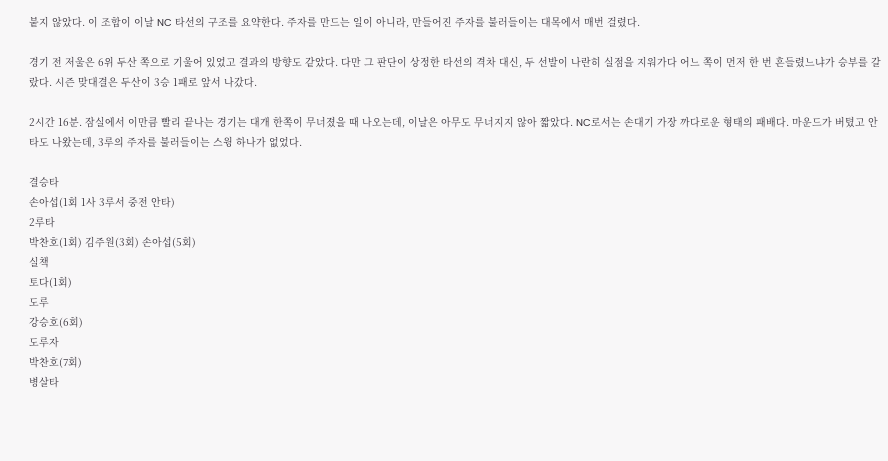붙지 않았다. 이 조합이 이날 NC 타선의 구조를 요약한다. 주자를 만드는 일이 아니라, 만들어진 주자를 불러들이는 대목에서 매번 걸렸다.

경기 전 저울은 6위 두산 쪽으로 기울어 있었고 결과의 방향도 같았다. 다만 그 판단이 상정한 타선의 격차 대신, 두 선발이 나란히 실점을 지워가다 어느 쪽이 먼저 한 번 흔들렸느냐가 승부를 갈랐다. 시즌 맞대결은 두산이 3승 1패로 앞서 나갔다.

2시간 16분. 잠실에서 이만큼 빨리 끝나는 경기는 대개 한쪽이 무너졌을 때 나오는데, 이날은 아무도 무너지지 않아 짧았다. NC로서는 손대기 가장 까다로운 형태의 패배다. 마운드가 버텼고 안타도 나왔는데, 3루의 주자를 불러들이는 스윙 하나가 없었다.

결승타
손아섭(1회 1사 3루서 중전 안타)
2루타
박찬호(1회) 김주원(3회) 손아섭(5회)
실책
토다(1회)
도루
강승호(6회)
도루자
박찬호(7회)
병살타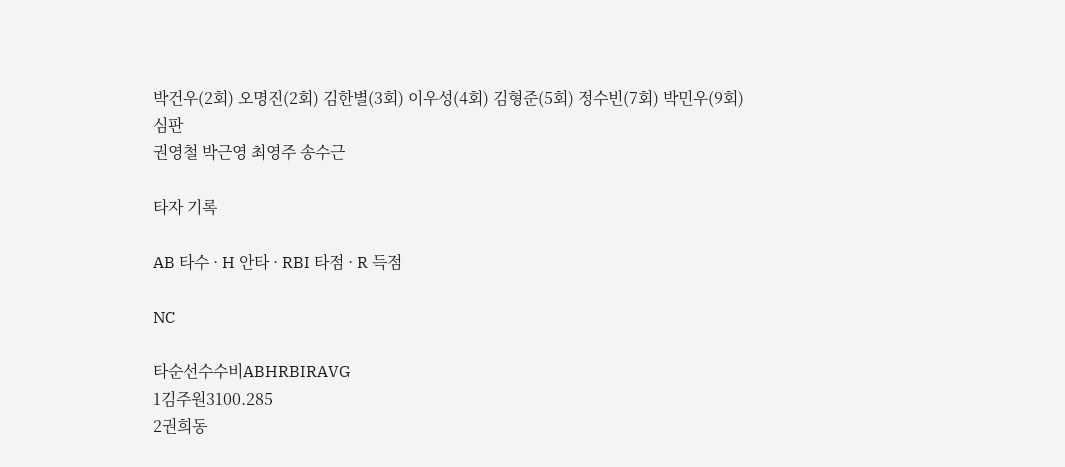박건우(2회) 오명진(2회) 김한별(3회) 이우성(4회) 김형준(5회) 정수빈(7회) 박민우(9회)
심판
권영철 박근영 최영주 송수근

타자 기록

AB 타수 · H 안타 · RBI 타점 · R 득점

NC

타순선수수비ABHRBIRAVG
1김주원3100.285
2권희동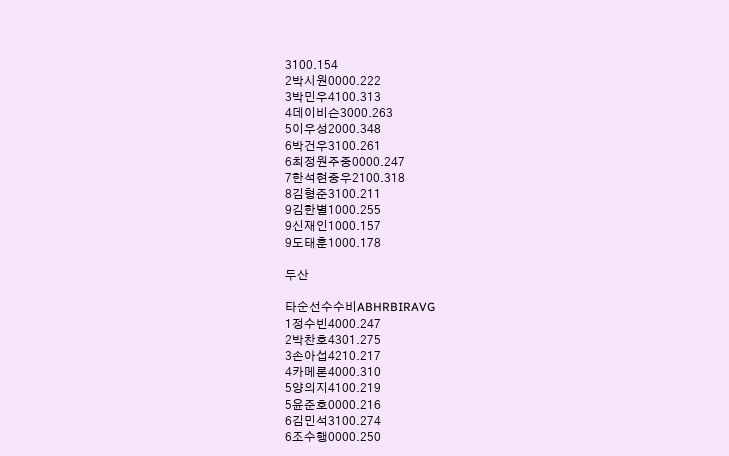3100.154
2박시원0000.222
3박민우4100.313
4데이비슨3000.263
5이우성2000.348
6박건우3100.261
6최정원주중0000.247
7한석현중우2100.318
8김형준3100.211
9김한별1000.255
9신재인1000.157
9도태훈1000.178

두산

타순선수수비ABHRBIRAVG
1정수빈4000.247
2박찬호4301.275
3손아섭4210.217
4카메론4000.310
5양의지4100.219
5윤준호0000.216
6김민석3100.274
6조수행0000.250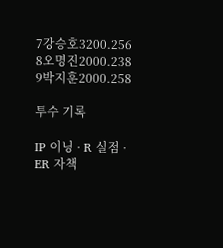7강승호3200.256
8오명진2000.238
9박지훈2000.258

투수 기록

IP 이닝 · R 실점 · ER 자책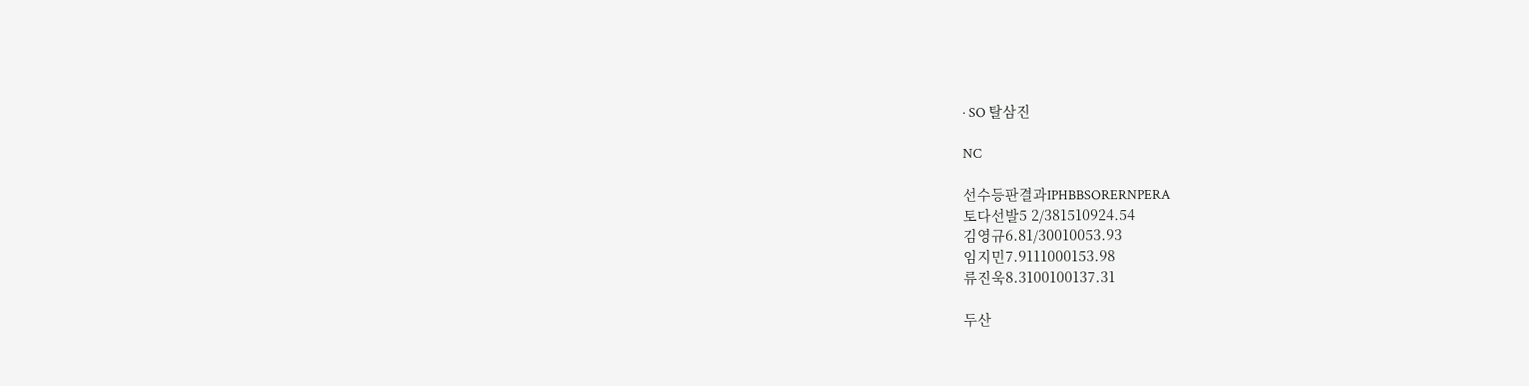· SO 탈삼진

NC

선수등판결과IPHBBSORERNPERA
토다선발5 2/381510924.54
김영규6.81/30010053.93
임지민7.9111000153.98
류진욱8.3100100137.31

두산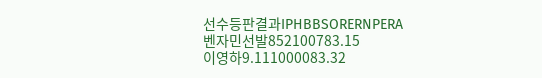선수등판결과IPHBBSORERNPERA
벤자민선발852100783.15
이영하9.111000083.32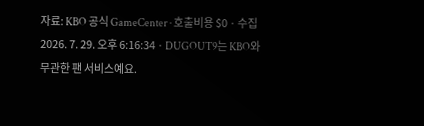자료: KBO 공식 GameCenter · 호출비용 $0 · 수집 2026. 7. 29. 오후 6:16:34 · DUGOUT9는 KBO와 무관한 팬 서비스예요.